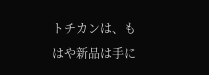トチカンは、もはや新品は手に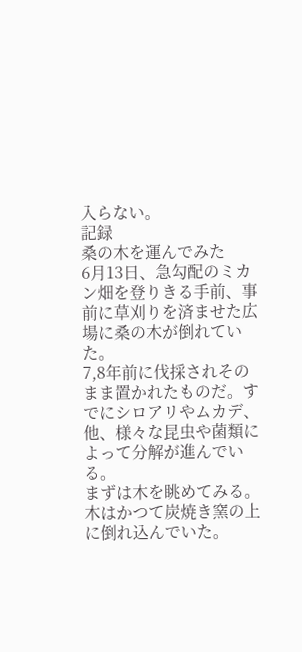入らない。
記録
桑の木を運んでみた
6月13日、急勾配のミカン畑を登りきる手前、事前に草刈りを済ませた広場に桑の木が倒れていた。
7,8年前に伐採されそのまま置かれたものだ。すでにシロアリやムカデ、他、様々な昆虫や菌類によって分解が進んでいる。
まずは木を眺めてみる。木はかつて炭焼き窯の上に倒れ込んでいた。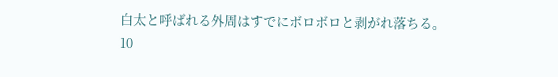白太と呼ばれる外周はすでにボロボロと剥がれ落ちる。
10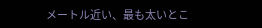メートル近い、最も太いとこ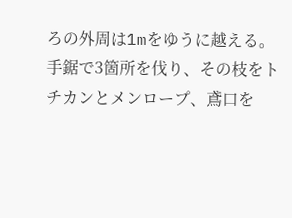ろの外周は1mをゆうに越える。
手鋸で3箇所を伐り、その枝をトチカンとメンロープ、鳶口を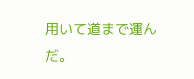用いて道まで運んだ。